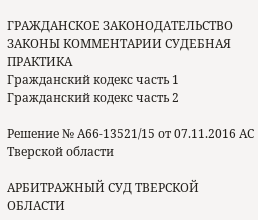ГРАЖДАНСКОЕ ЗАКОНОДАТЕЛЬСТВО
ЗАКОНЫ КОММЕНТАРИИ СУДЕБНАЯ ПРАКТИКА
Гражданский кодекс часть 1
Гражданский кодекс часть 2

Решение № А66-13521/15 от 07.11.2016 АС Тверской области

АРБИТРАЖНЫЙ СУД ТВЕРСКОЙ ОБЛАСТИ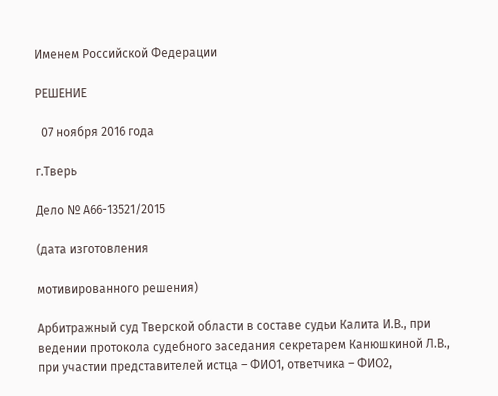Именем Российской Федерации

РЕШЕНИЕ

  07 ноября 2016 года

г.Тверь

Дело № А66-13521/2015

(дата изготовления

мотивированного решения)

Арбитражный суд Тверской области в составе судьи Калита И.В., при ведении протокола судебного заседания секретарем Канюшкиной Л.В., при участии представителей истца – ФИО1, ответчика – ФИО2,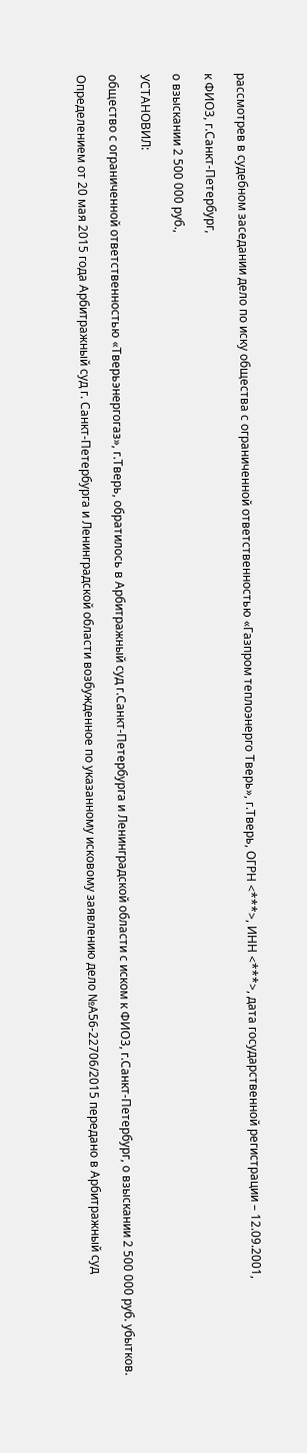рассмотрев в судебном заседании дело по иску общества с ограниченной ответственностью «Газпром теплоэнерго Тверь», г.Тверь, ОГРН <***>, ИНН <***>, дата государственной регистрации – 12.09.2001,

к ФИО3, г.Санкт-Петербург,

о взыскании 2 500 000 руб.,

УСТАНОВИЛ:

общество с ограниченной ответственностью «Тверьэнергогаз», г.Тверь, обратилось в Арбитражный суд г.Санкт-Петербурга и Ленинградской области с иском к ФИО3, г.Санкт-Петербург, о взыскании 2 500 000 руб. убытков.

Определением от 20 мая 2015 года Арбитражный суд г. Санкт-Петербурга и Ленинградской области возбужденное по указанному исковому заявлению дело №А56-22706/2015 передано в Арбитражный суд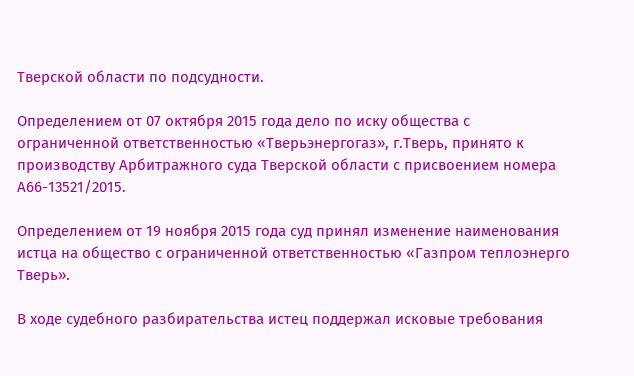Тверской области по подсудности.

Определением от 07 октября 2015 года дело по иску общества с ограниченной ответственностью «Тверьэнергогаз», г.Тверь, принято к производству Арбитражного суда Тверской области с присвоением номера А66-13521/2015.

Определением от 19 ноября 2015 года суд принял изменение наименования истца на общество с ограниченной ответственностью «Газпром теплоэнерго Тверь».

В ходе судебного разбирательства истец поддержал исковые требования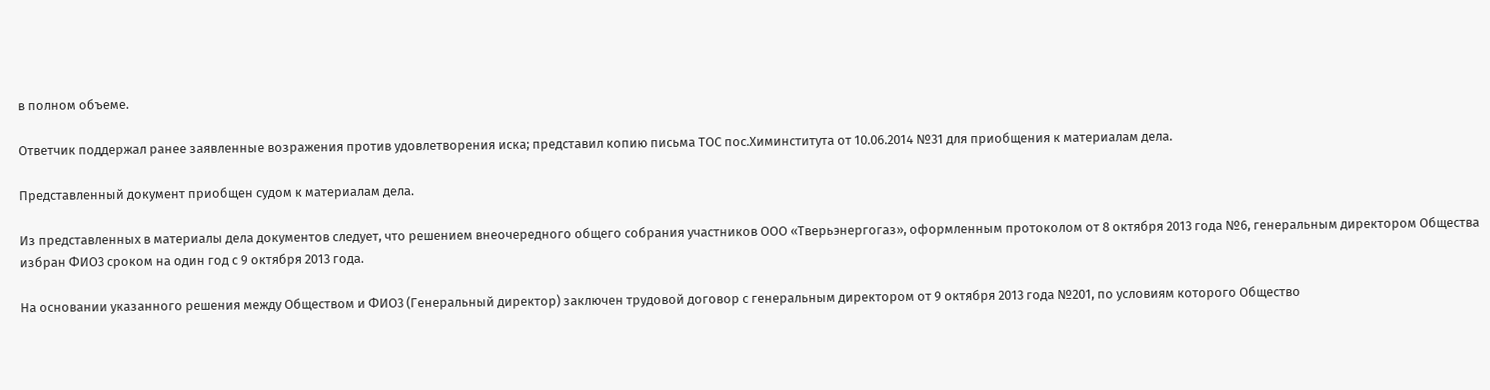в полном объеме.

Ответчик поддержал ранее заявленные возражения против удовлетворения иска; представил копию письма ТОС пос.Химинститута от 10.06.2014 №31 для приобщения к материалам дела.

Представленный документ приобщен судом к материалам дела.

Из представленных в материалы дела документов следует, что решением внеочередного общего собрания участников ООО «Тверьэнергогаз», оформленным протоколом от 8 октября 2013 года №6, генеральным директором Общества избран ФИО3 сроком на один год с 9 октября 2013 года.

На основании указанного решения между Обществом и ФИО3 (Генеральный директор) заключен трудовой договор с генеральным директором от 9 октября 2013 года №201, по условиям которого Общество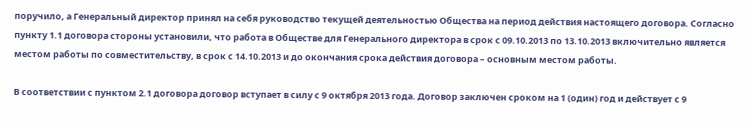поручило, а Генеральный директор принял на себя руководство текущей деятельностью Общества на период действия настоящего договора. Согласно пункту 1.1 договора стороны установили, что работа в Обществе для Генерального директора в срок с 09.10.2013 по 13.10.2013 включительно является местом работы по совместительству, в срок с 14.10.2013 и до окончания срока действия договора – основным местом работы.

В соответствии с пунктом 2.1 договора договор вступает в силу с 9 октября 2013 года. Договор заключен сроком на 1 (один) год и действует с 9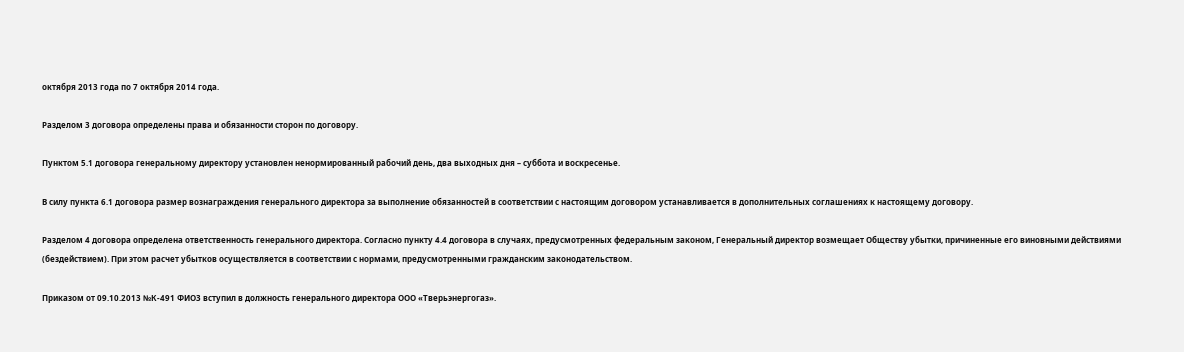октября 2013 года по 7 октября 2014 года.

Разделом 3 договора определены права и обязанности сторон по договору.

Пунктом 5.1 договора генеральному директору установлен ненормированный рабочий день, два выходных дня – суббота и воскресенье.

В силу пункта 6.1 договора размер вознаграждения генерального директора за выполнение обязанностей в соответствии с настоящим договором устанавливается в дополнительных соглашениях к настоящему договору.

Разделом 4 договора определена ответственность генерального директора. Согласно пункту 4.4 договора в случаях, предусмотренных федеральным законом, Генеральный директор возмещает Обществу убытки, причиненные его виновными действиями (бездействием). При этом расчет убытков осуществляется в соответствии с нормами, предусмотренными гражданским законодательством.

Приказом от 09.10.2013 №К-491 ФИО3 вступил в должность генерального директора ООО «Тверьэнергогаз».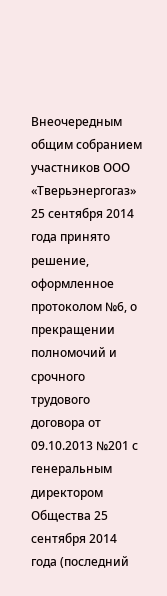Внеочередным общим собранием участников ООО «Тверьэнергогаз» 25 сентября 2014 года принято решение, оформленное протоколом №6, о прекращении полномочий и срочного трудового договора от 09.10.2013 №201 с генеральным директором Общества 25 сентября 2014 года (последний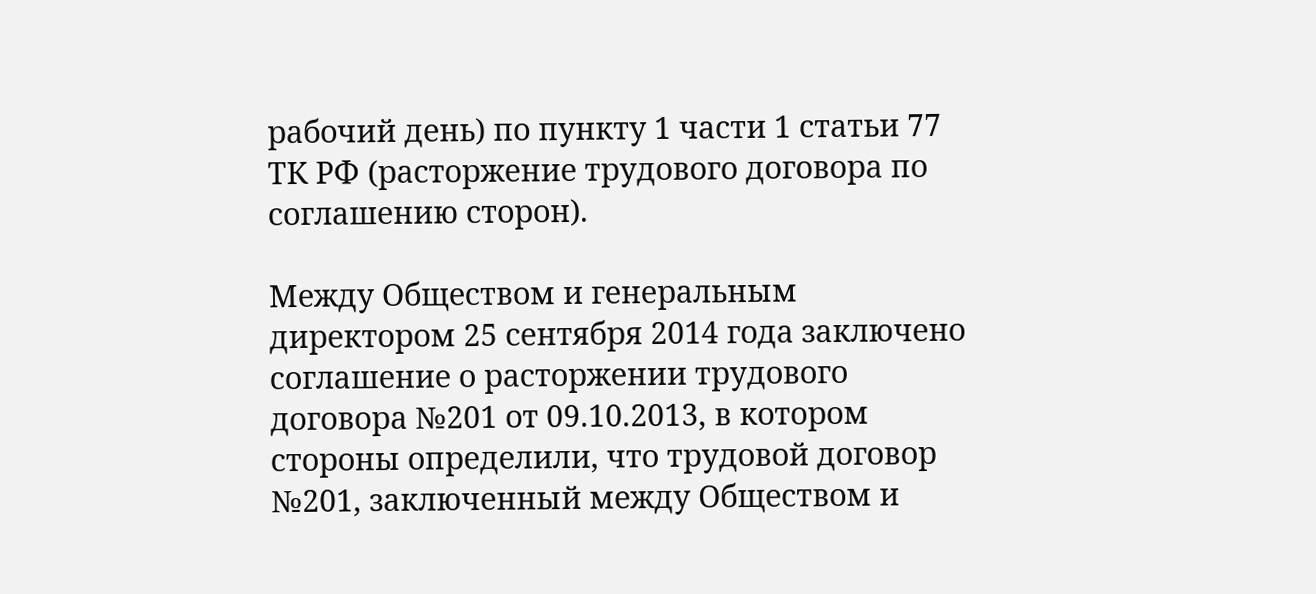рабочий день) по пункту 1 части 1 статьи 77 ТК РФ (расторжение трудового договора по соглашению сторон).

Между Обществом и генеральным директором 25 сентября 2014 года заключено соглашение о расторжении трудового договора №201 от 09.10.2013, в котором стороны определили, что трудовой договор №201, заключенный между Обществом и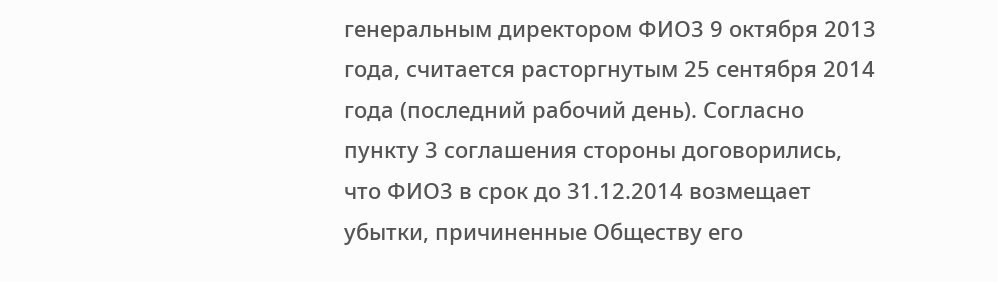генеральным директором ФИО3 9 октября 2013 года, считается расторгнутым 25 сентября 2014 года (последний рабочий день). Согласно пункту 3 соглашения стороны договорились, что ФИО3 в срок до 31.12.2014 возмещает убытки, причиненные Обществу его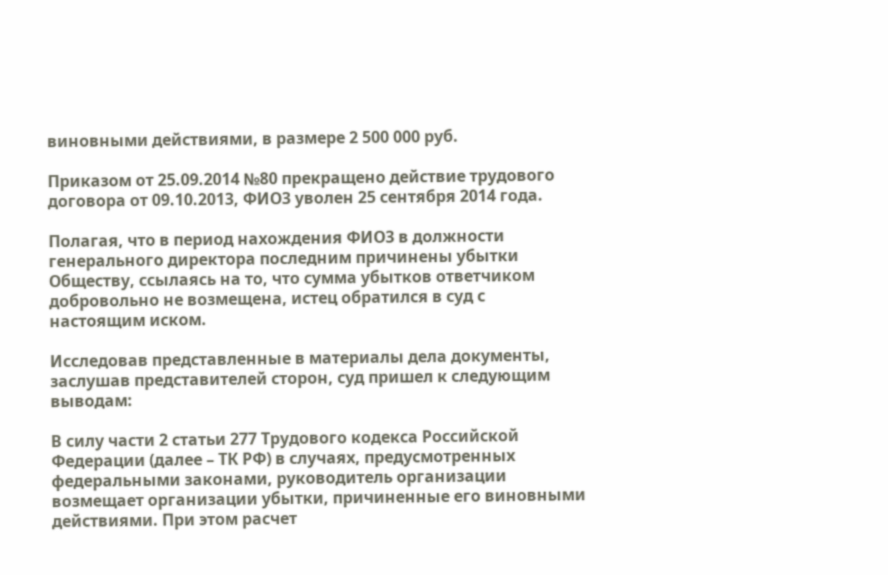виновными действиями, в размере 2 500 000 руб.

Приказом от 25.09.2014 №80 прекращено действие трудового договора от 09.10.2013, ФИО3 уволен 25 сентября 2014 года.

Полагая, что в период нахождения ФИО3 в должности генерального директора последним причинены убытки Обществу, ссылаясь на то, что сумма убытков ответчиком добровольно не возмещена, истец обратился в суд с настоящим иском.

Исследовав представленные в материалы дела документы, заслушав представителей сторон, суд пришел к следующим выводам:

В силу части 2 статьи 277 Трудового кодекса Российской Федерации (далее – ТК РФ) в случаях, предусмотренных федеральными законами, руководитель организации возмещает организации убытки, причиненные его виновными действиями. При этом расчет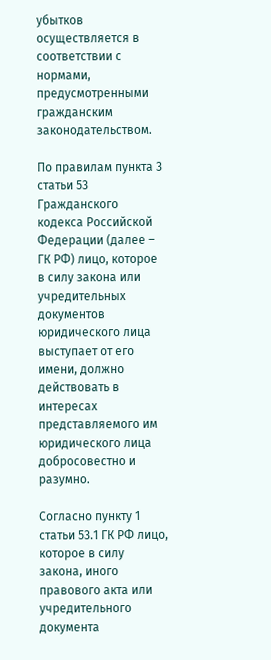убытков осуществляется в соответствии с нормами, предусмотренными гражданским законодательством.

По правилам пункта 3 статьи 53 Гражданского кодекса Российской Федерации (далее – ГК РФ) лицо, которое в силу закона или учредительных документов юридического лица выступает от его имени, должно действовать в интересах представляемого им юридического лица добросовестно и разумно.

Согласно пункту 1 статьи 53.1 ГК РФ лицо, которое в силу закона, иного правового акта или учредительного документа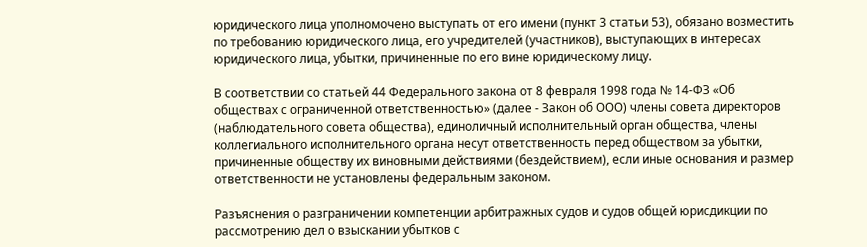юридического лица уполномочено выступать от его имени (пункт 3 статьи 53), обязано возместить по требованию юридического лица, его учредителей (участников), выступающих в интересах юридического лица, убытки, причиненные по его вине юридическому лицу.

В соответствии со статьей 44 Федерального закона от 8 февраля 1998 года № 14-ФЗ «Об обществах с ограниченной ответственностью» (далее - Закон об ООО) члены совета директоров (наблюдательного совета общества), единоличный исполнительный орган общества, члены коллегиального исполнительного органа несут ответственность перед обществом за убытки, причиненные обществу их виновными действиями (бездействием), если иные основания и размер ответственности не установлены федеральным законом.

Разъяснения о разграничении компетенции арбитражных судов и судов общей юрисдикции по рассмотрению дел о взыскании убытков с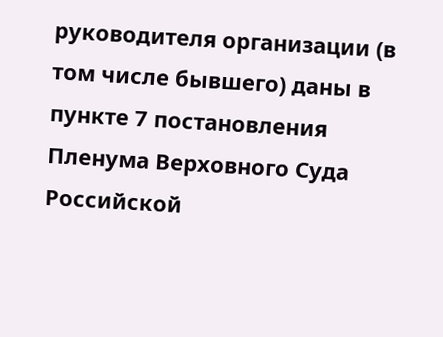руководителя организации (в том числе бывшего) даны в пункте 7 постановления Пленума Верховного Суда Российской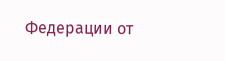Федерации от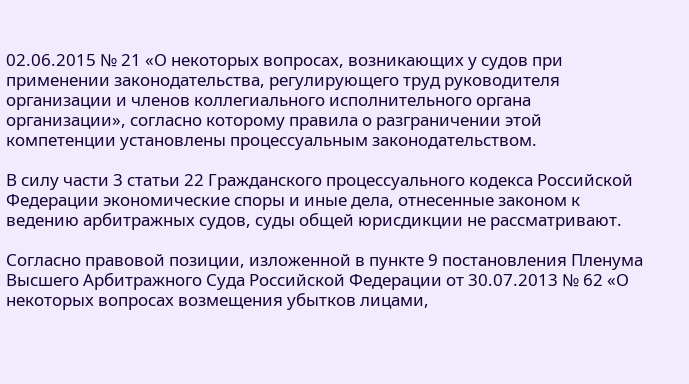02.06.2015 № 21 «О некоторых вопросах, возникающих у судов при применении законодательства, регулирующего труд руководителя организации и членов коллегиального исполнительного органа организации», согласно которому правила о разграничении этой компетенции установлены процессуальным законодательством.

В силу части 3 статьи 22 Гражданского процессуального кодекса Российской Федерации экономические споры и иные дела, отнесенные законом к ведению арбитражных судов, суды общей юрисдикции не рассматривают.

Согласно правовой позиции, изложенной в пункте 9 постановления Пленума Высшего Арбитражного Суда Российской Федерации от 30.07.2013 № 62 «О некоторых вопросах возмещения убытков лицами,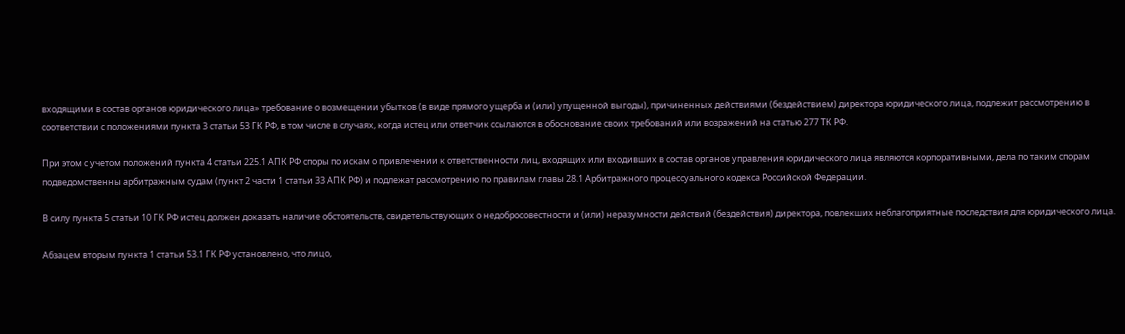входящими в состав органов юридического лица» требование о возмещении убытков (в виде прямого ущерба и (или) упущенной выгоды), причиненных действиями (бездействием) директора юридического лица, подлежит рассмотрению в соответствии с положениями пункта 3 статьи 53 ГК РФ, в том числе в случаях, когда истец или ответчик ссылаются в обоснование своих требований или возражений на статью 277 ТК РФ.

При этом с учетом положений пункта 4 статьи 225.1 АПК РФ споры по искам о привлечении к ответственности лиц, входящих или входивших в состав органов управления юридического лица являются корпоративными, дела по таким спорам подведомственны арбитражным судам (пункт 2 части 1 статьи 33 АПК РФ) и подлежат рассмотрению по правилам главы 28.1 Арбитражного процессуального кодекса Российской Федерации.

В силу пункта 5 статьи 10 ГК РФ истец должен доказать наличие обстоятельств, свидетельствующих о недобросовестности и (или) неразумности действий (бездействия) директора, повлекших неблагоприятные последствия для юридического лица.

Абзацем вторым пункта 1 статьи 53.1 ГК РФ установлено, что лицо,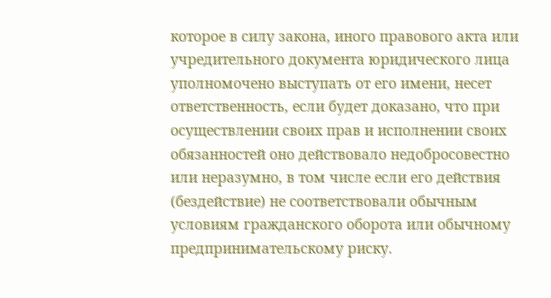которое в силу закона, иного правового акта или учредительного документа юридического лица уполномочено выступать от его имени, несет ответственность, если будет доказано, что при осуществлении своих прав и исполнении своих обязанностей оно действовало недобросовестно или неразумно, в том числе если его действия (бездействие) не соответствовали обычным условиям гражданского оборота или обычному предпринимательскому риску.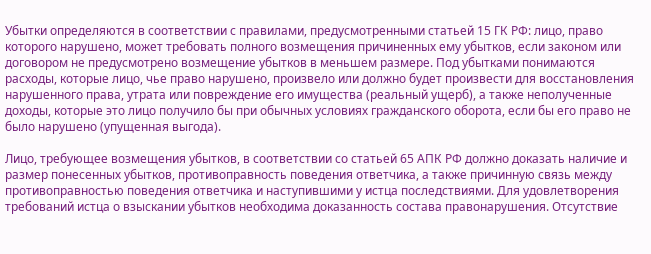Убытки определяются в соответствии с правилами, предусмотренными статьей 15 ГК РФ: лицо, право которого нарушено, может требовать полного возмещения причиненных ему убытков, если законом или договором не предусмотрено возмещение убытков в меньшем размере. Под убытками понимаются расходы, которые лицо, чье право нарушено, произвело или должно будет произвести для восстановления нарушенного права, утрата или повреждение его имущества (реальный ущерб), а также неполученные доходы, которые это лицо получило бы при обычных условиях гражданского оборота, если бы его право не было нарушено (упущенная выгода).

Лицо, требующее возмещения убытков, в соответствии со статьей 65 АПК РФ должно доказать наличие и размер понесенных убытков, противоправность поведения ответчика, а также причинную связь между противоправностью поведения ответчика и наступившими у истца последствиями. Для удовлетворения требований истца о взыскании убытков необходима доказанность состава правонарушения. Отсутствие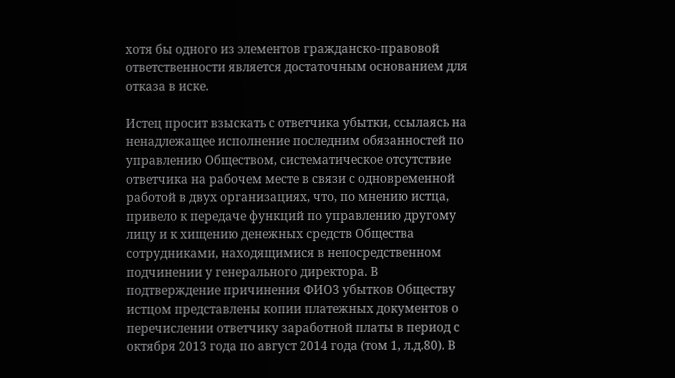хотя бы одного из элементов гражданско-правовой ответственности является достаточным основанием для отказа в иске.

Истец просит взыскать с ответчика убытки, ссылаясь на ненадлежащее исполнение последним обязанностей по управлению Обществом, систематическое отсутствие ответчика на рабочем месте в связи с одновременной работой в двух организациях, что, по мнению истца, привело к передаче функций по управлению другому лицу и к хищению денежных средств Общества сотрудниками, находящимися в непосредственном подчинении у генерального директора. В подтверждение причинения ФИО3 убытков Обществу истцом представлены копии платежных документов о перечислении ответчику заработной платы в период с октября 2013 года по август 2014 года (том 1, л.д.80). В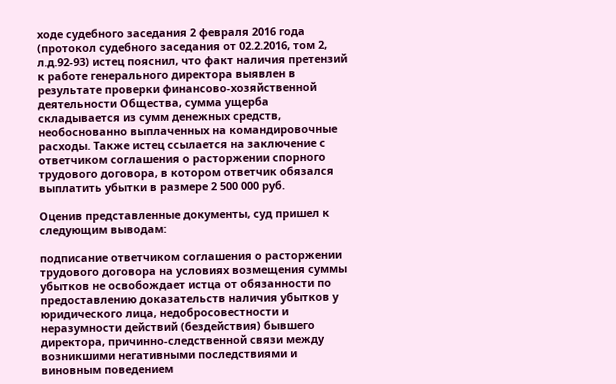ходе судебного заседания 2 февраля 2016 года (протокол судебного заседания от 02.2.2016, том 2, л.д.92-93) истец пояснил, что факт наличия претензий к работе генерального директора выявлен в результате проверки финансово-хозяйственной деятельности Общества, сумма ущерба складывается из сумм денежных средств, необоснованно выплаченных на командировочные расходы. Также истец ссылается на заключение с ответчиком соглашения о расторжении спорного трудового договора, в котором ответчик обязался выплатить убытки в размере 2 500 000 руб.

Оценив представленные документы, суд пришел к следующим выводам:

подписание ответчиком соглашения о расторжении трудового договора на условиях возмещения суммы убытков не освобождает истца от обязанности по предоставлению доказательств наличия убытков у юридического лица, недобросовестности и неразумности действий (бездействия) бывшего директора, причинно-следственной связи между возникшими негативными последствиями и виновным поведением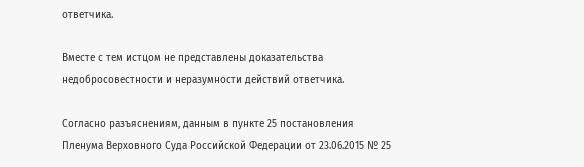ответчика.

Вместе с тем истцом не представлены доказательства недобросовестности и неразумности действий ответчика.

Согласно разъяснениям, данным в пункте 25 постановления Пленума Верховного Суда Российской Федерации от 23.06.2015 № 25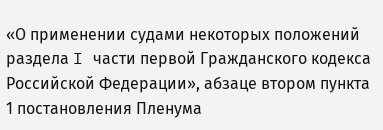«О применении судами некоторых положений раздела I части первой Гражданского кодекса Российской Федерации», абзаце втором пункта 1 постановления Пленума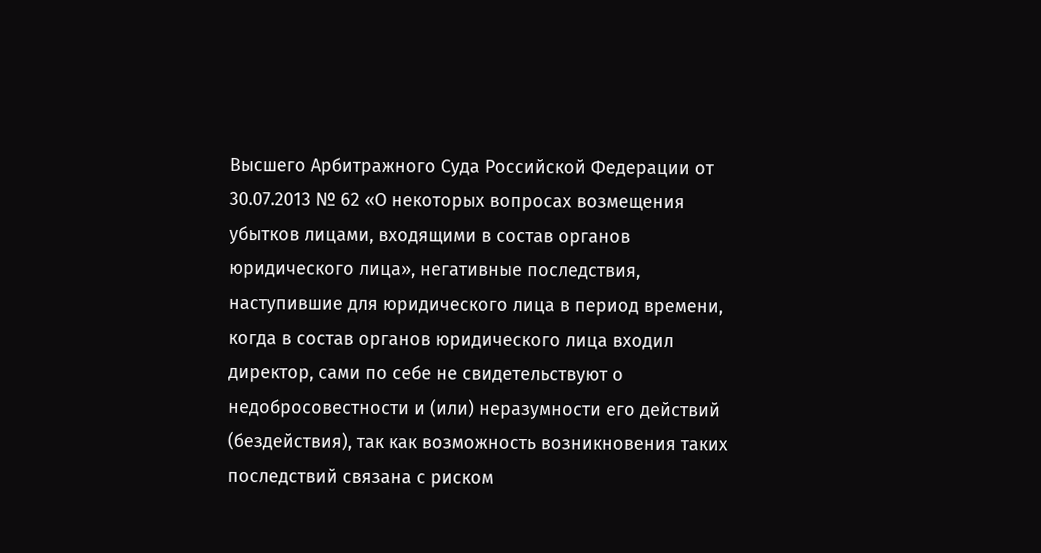Высшего Арбитражного Суда Российской Федерации от 30.07.2013 № 62 «О некоторых вопросах возмещения убытков лицами, входящими в состав органов юридического лица», негативные последствия, наступившие для юридического лица в период времени, когда в состав органов юридического лица входил директор, сами по себе не свидетельствуют о недобросовестности и (или) неразумности его действий (бездействия), так как возможность возникновения таких последствий связана с риском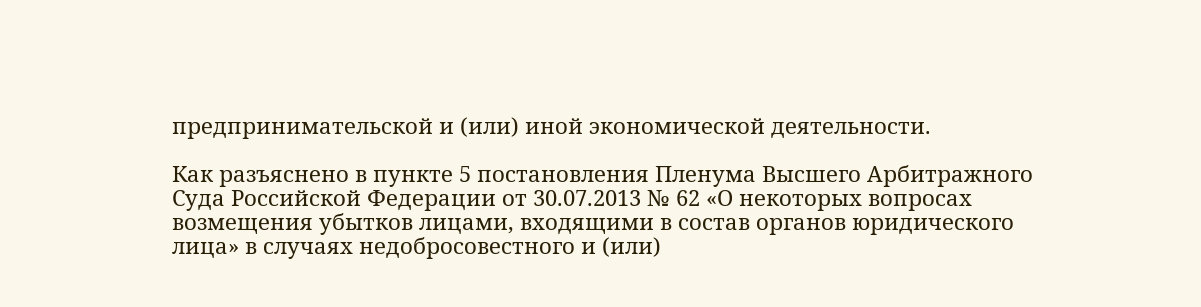предпринимательской и (или) иной экономической деятельности.

Как разъяснено в пункте 5 постановления Пленума Высшего Арбитражного Суда Российской Федерации от 30.07.2013 № 62 «О некоторых вопросах возмещения убытков лицами, входящими в состав органов юридического лица» в случаях недобросовестного и (или)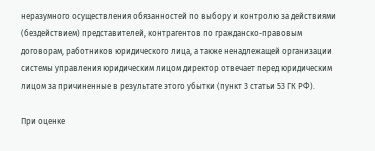неразумного осуществления обязанностей по выбору и контролю за действиями (бездействием) представителей, контрагентов по гражданско-правовым договорам, работников юридического лица, а также ненадлежащей организации системы управления юридическим лицом директор отвечает перед юридическим лицом за причиненные в результате этого убытки (пункт 3 статьи 53 ГК РФ).

При оценке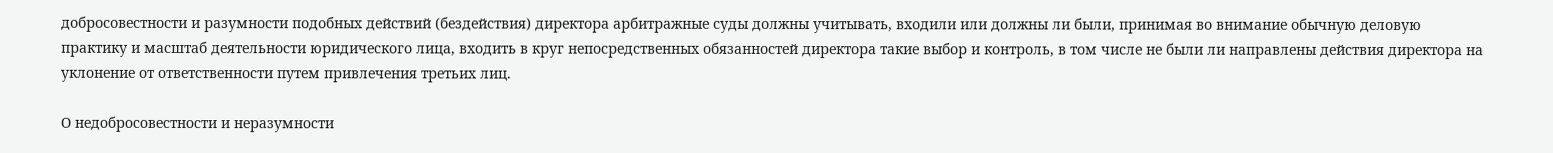добросовестности и разумности подобных действий (бездействия) директора арбитражные суды должны учитывать, входили или должны ли были, принимая во внимание обычную деловую практику и масштаб деятельности юридического лица, входить в круг непосредственных обязанностей директора такие выбор и контроль, в том числе не были ли направлены действия директора на уклонение от ответственности путем привлечения третьих лиц.

О недобросовестности и неразумности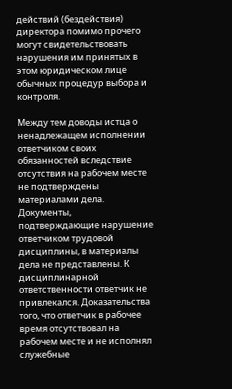действий (бездействия) директора помимо прочего могут свидетельствовать нарушения им принятых в этом юридическом лице обычных процедур выбора и контроля.

Между тем доводы истца о ненадлежащем исполнении ответчиком своих обязанностей вследствие отсутствия на рабочем месте не подтверждены материалами дела. Документы, подтверждающие нарушение ответчиком трудовой дисциплины, в материалы дела не представлены. К дисциплинарной ответственности ответчик не привлекался. Доказательства того, что ответчик в рабочее время отсутствовал на рабочем месте и не исполнял служебные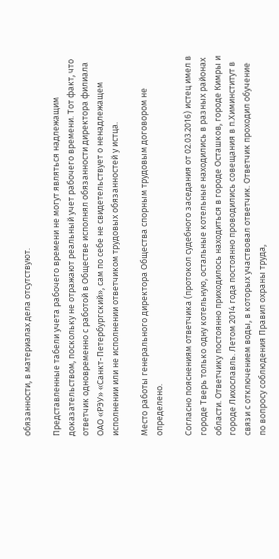обязанности, в материалах дела отсутствуют.

Представленные табели учета рабочего времени не могут являться надлежащим доказательством, поскольку не отражают реальный учет рабочего времени. Тот факт, что ответчик одновременно с работой в Обществе исполнял обязанности директора филиала ОАО «РЭУ» «Санкт-Петербургский», сам по себе не свидетельствует о ненадлежащем исполнении или не исполнении ответчиком трудовых обязанностей у истца.

Место работы генерального директора Общества спорным трудовым договором не определено.

Согласно пояснениям ответчика (протокол судебного заседания от 02.03.2016) истец имел в городе Тверь только одну котельную, остальные котельные находились в разных районах области. Ответчику постоянно приходилось находиться в городе Осташков, городе Кимры и городе Лихославль. Летом 2014 года постоянно проводились совещания в п.Химинститут в связи с отключением воды, в которых участвовал ответчик. Ответчик проходил обучение по вопросу соблюдения Правил охраны труда,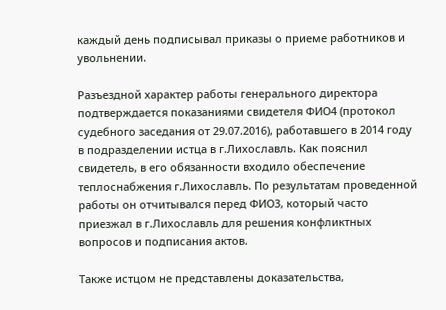каждый день подписывал приказы о приеме работников и увольнении.

Разъездной характер работы генерального директора подтверждается показаниями свидетеля ФИО4 (протокол судебного заседания от 29.07.2016), работавшего в 2014 году в подразделении истца в г.Лихославль. Как пояснил свидетель, в его обязанности входило обеспечение теплоснабжения г.Лихославль. По результатам проведенной работы он отчитывался перед ФИО3, который часто приезжал в г.Лихославль для решения конфликтных вопросов и подписания актов.

Также истцом не представлены доказательства,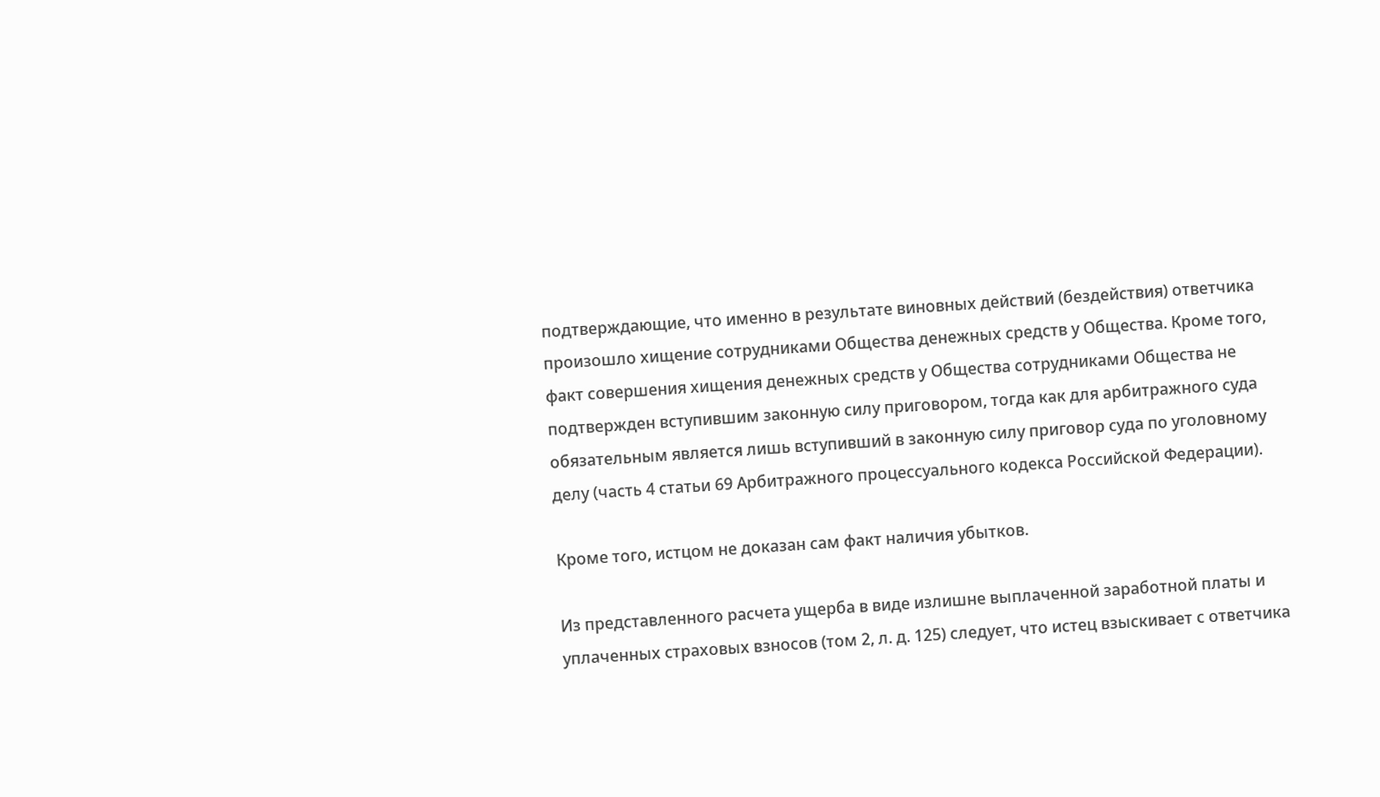подтверждающие, что именно в результате виновных действий (бездействия) ответчика произошло хищение сотрудниками Общества денежных средств у Общества. Кроме того, факт совершения хищения денежных средств у Общества сотрудниками Общества не подтвержден вступившим законную силу приговором, тогда как для арбитражного суда обязательным является лишь вступивший в законную силу приговор суда по уголовному делу (часть 4 статьи 69 Арбитражного процессуального кодекса Российской Федерации).

Кроме того, истцом не доказан сам факт наличия убытков.

Из представленного расчета ущерба в виде излишне выплаченной заработной платы и уплаченных страховых взносов (том 2, л. д. 125) следует, что истец взыскивает с ответчика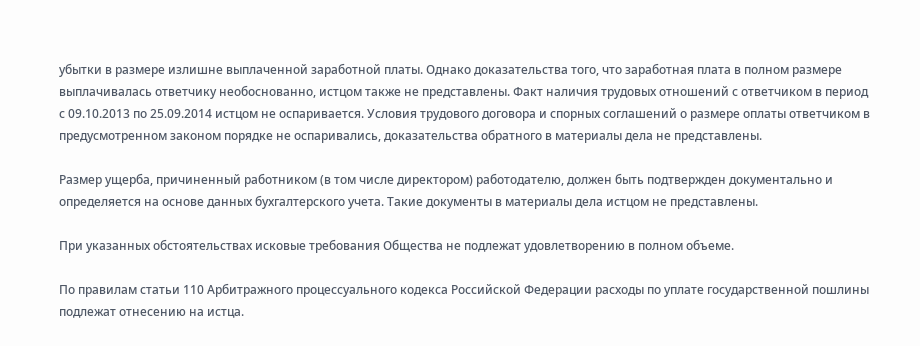убытки в размере излишне выплаченной заработной платы. Однако доказательства того, что заработная плата в полном размере выплачивалась ответчику необоснованно, истцом также не представлены. Факт наличия трудовых отношений с ответчиком в период с 09.10.2013 по 25.09.2014 истцом не оспаривается. Условия трудового договора и спорных соглашений о размере оплаты ответчиком в предусмотренном законом порядке не оспаривались, доказательства обратного в материалы дела не представлены.

Размер ущерба, причиненный работником (в том числе директором) работодателю, должен быть подтвержден документально и определяется на основе данных бухгалтерского учета. Такие документы в материалы дела истцом не представлены.

При указанных обстоятельствах исковые требования Общества не подлежат удовлетворению в полном объеме.

По правилам статьи 110 Арбитражного процессуального кодекса Российской Федерации расходы по уплате государственной пошлины подлежат отнесению на истца.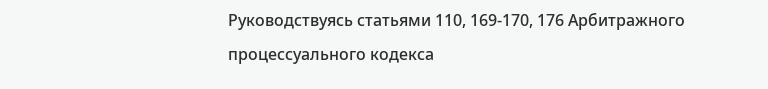Руководствуясь статьями 110, 169-170, 176 Арбитражного процессуального кодекса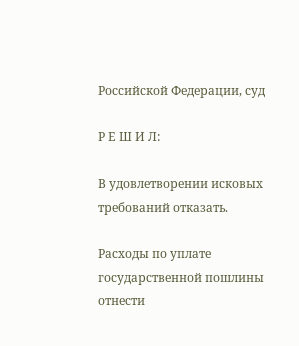Российской Федерации, суд

Р Е Ш И Л:

В удовлетворении исковых требований отказать.

Расходы по уплате государственной пошлины отнести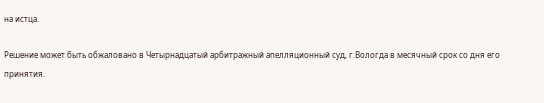на истца.

Решение может быть обжаловано в Четырнадцатый арбитражный апелляционный суд, г.Вологда в месячный срок со дня его принятия.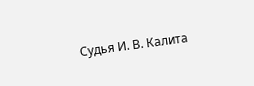Судья И. В. Калита